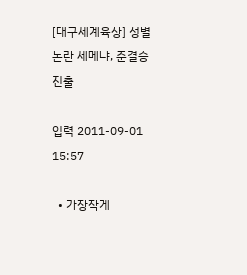[대구세계육상] 성별논란 세메냐, 준결승 진출

입력 2011-09-01 15:57

  • 가장작게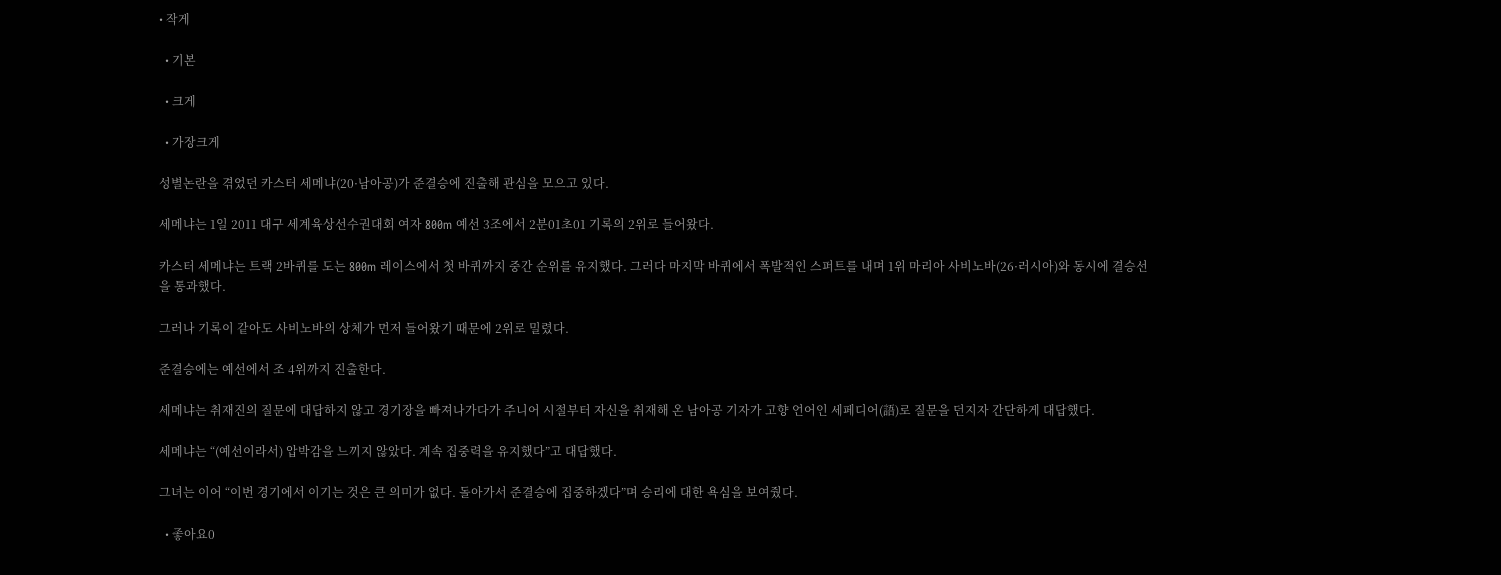• 작게

  • 기본

  • 크게

  • 가장크게

성별논란을 겪었던 카스터 세메냐(20·남아공)가 준결승에 진출해 관심을 모으고 있다.

세메냐는 1일 2011 대구 세계육상선수권대회 여자 800m 예선 3조에서 2분01초01 기록의 2위로 들어왔다.

카스터 세메냐는 트랙 2바퀴를 도는 800m 레이스에서 첫 바퀴까지 중간 순위를 유지했다. 그러다 마지막 바퀴에서 폭발적인 스퍼트를 내며 1위 마리아 사비노바(26·러시아)와 동시에 결승선을 통과했다.

그러나 기록이 같아도 사비노바의 상체가 먼저 들어왔기 때문에 2위로 밀렸다.

준결승에는 예선에서 조 4위까지 진출한다.

세메냐는 취재진의 질문에 대답하지 않고 경기장을 빠져나가다가 주니어 시절부터 자신을 취재해 온 남아공 기자가 고향 언어인 세페디어(語)로 질문을 던지자 간단하게 대답했다.

세메냐는 “(예선이라서) 압박감을 느끼지 않았다. 계속 집중력을 유지했다”고 대답했다.

그녀는 이어 “이번 경기에서 이기는 것은 큰 의미가 없다. 돌아가서 준결승에 집중하겠다”며 승리에 대한 욕심을 보여줬다.

  • 좋아요0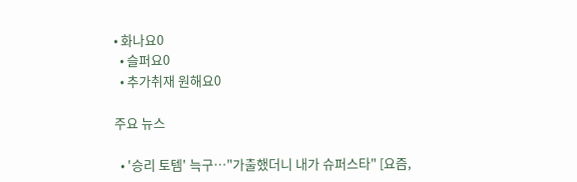• 화나요0
  • 슬퍼요0
  • 추가취재 원해요0

주요 뉴스

  • '승리 토템' 늑구…"가출했더니 내가 슈퍼스타" [요즘,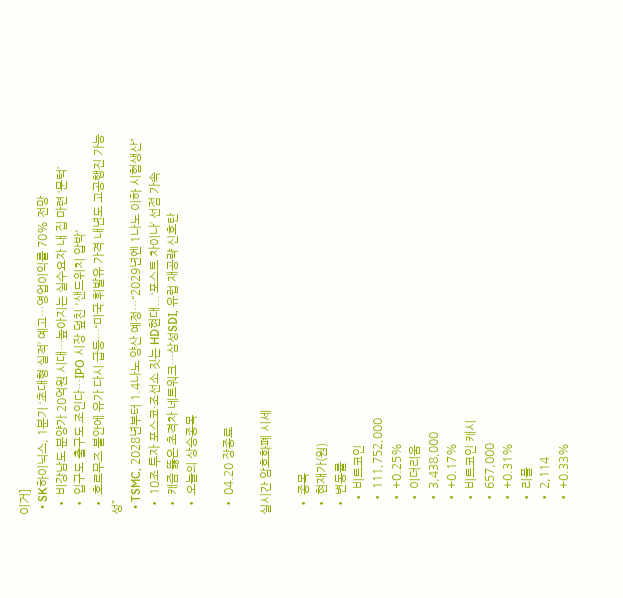이거]
  • SK하이닉스, 1분기 ‘초대형 실적’ 예고…영업이익률 70% 전망
  • 비강남도 분양가 20억원 시대…높아지는 실수요자 내 집 마련 ‘문턱’
  • 입구도 출구도 조인다…IPO 시장 덮친 '샌드위치 압박'
  • 호르무즈 불안에 유가 다시 급등…“미국 휘발유 가격 내년도 고공행진 가능성”
  • TSMC, 2028년부터 1.4나노 양산 예정…“2029년엔 1나노 이하 시험생산”
  • 10조 투자 포스코·조선소 짓는 HD현대...‘포스트 차이나’ 선점 가속
  • 캐즘 뚫은 초격차 네트워크…삼성SDI, 유럽 재공략 신호탄
  • 오늘의 상승종목

  • 04.20 장종료

실시간 암호화폐 시세

  • 종목
  • 현재가(원)
  • 변동률
    • 비트코인
    • 111,752,000
    • +0.25%
    • 이더리움
    • 3,438,000
    • +0.17%
    • 비트코인 캐시
    • 657,000
    • +0.31%
    • 리플
    • 2,114
    • +0.33%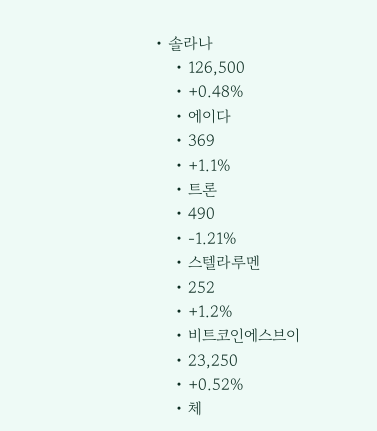• 솔라나
    • 126,500
    • +0.48%
    • 에이다
    • 369
    • +1.1%
    • 트론
    • 490
    • -1.21%
    • 스텔라루멘
    • 252
    • +1.2%
    • 비트코인에스브이
    • 23,250
    • +0.52%
    • 체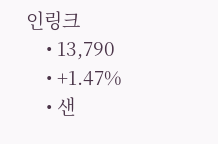인링크
    • 13,790
    • +1.47%
    • 샌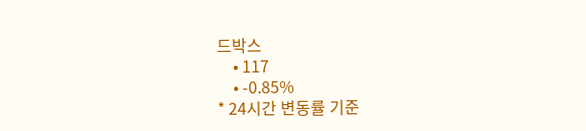드박스
    • 117
    • -0.85%
* 24시간 변동률 기준